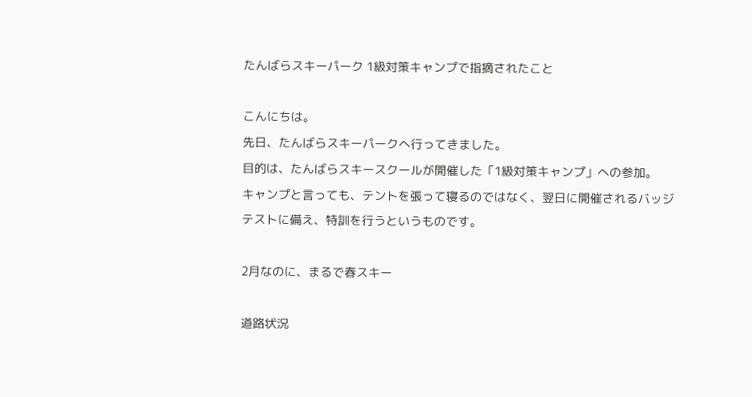たんばらスキーパーク 1級対策キャンプで指摘されたこと

こんにちは。
先日、たんばらスキーパークへ行ってきました。
目的は、たんばらスキースクールが開催した「1級対策キャンプ」への参加。
キャンプと言っても、テントを張って寝るのではなく、翌日に開催されるバッジテストに備え、特訓を行うというものです。

2月なのに、まるで春スキー

道路状況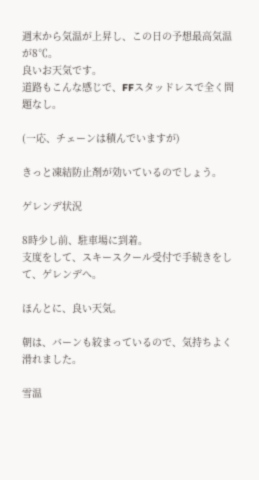週末から気温が上昇し、この日の予想最高気温が8℃。
良いお天気です。
道路もこんな感じで、FFスタッドレスで全く問題なし。

(一応、チェーンは積んでいますが)

きっと凍結防止剤が効いているのでしょう。

ゲレンデ状況

8時少し前、駐車場に到着。
支度をして、スキースクール受付で手続きをして、ゲレンデへ。

ほんとに、良い天気。

朝は、バーンも絞まっているので、気持ちよく滑れました。

雪温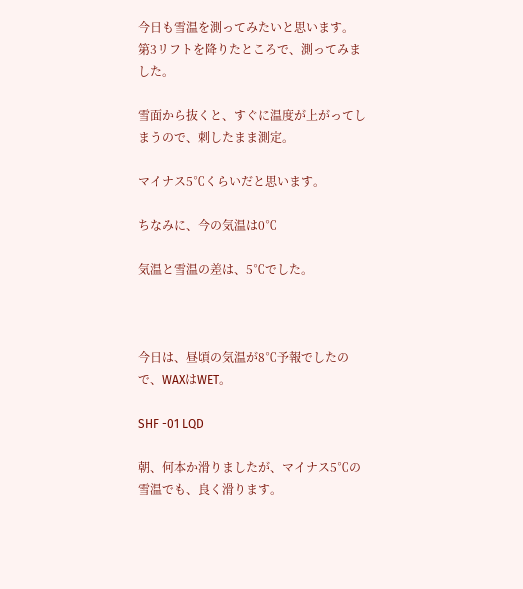今日も雪温を測ってみたいと思います。
第3リフトを降りたところで、測ってみました。

雪面から抜くと、すぐに温度が上がってしまうので、刺したまま測定。

マイナス5℃くらいだと思います。

ちなみに、今の気温は0℃

気温と雪温の差は、5℃でした。



今日は、昼頃の気温が8℃予報でしたので、WAXはWET。

SHF -01 LQD

朝、何本か滑りましたが、マイナス5℃の雪温でも、良く滑ります。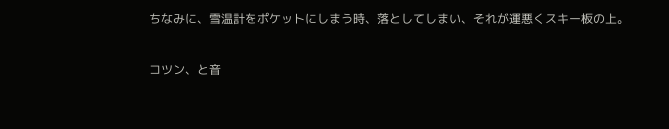ちなみに、雪温計をポケットにしまう時、落としてしまい、それが運悪くスキー板の上。

コツン、と音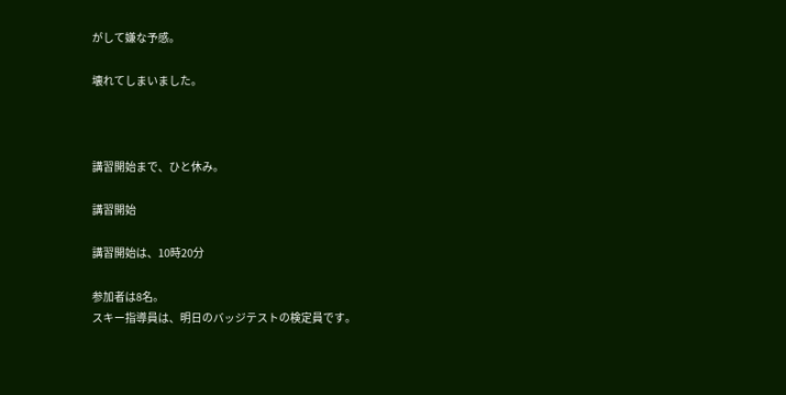がして嫌な予感。

壊れてしまいました。



講習開始まで、ひと休み。

講習開始

講習開始は、10時20分

参加者は8名。
スキー指導員は、明日のバッジテストの検定員です。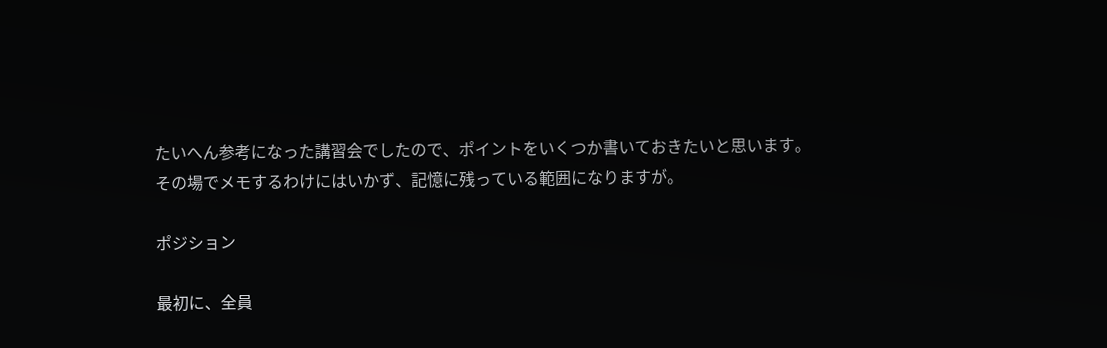たいへん参考になった講習会でしたので、ポイントをいくつか書いておきたいと思います。
その場でメモするわけにはいかず、記憶に残っている範囲になりますが。

ポジション

最初に、全員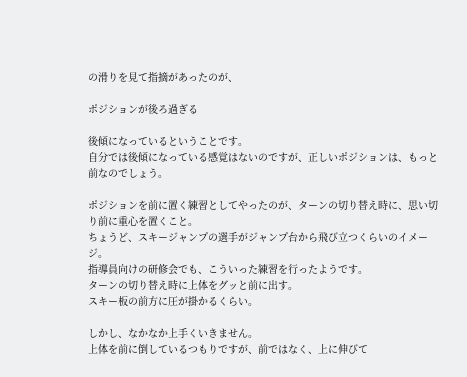の滑りを見て指摘があったのが、

ポジションが後ろ過ぎる

後傾になっているということです。
自分では後傾になっている感覚はないのですが、正しいポジションは、もっと前なのでしょう。

ポジションを前に置く練習としてやったのが、ターンの切り替え時に、思い切り前に重心を置くこと。
ちょうど、スキージャンプの選手がジャンプ台から飛び立つくらいのイメージ。
指導員向けの研修会でも、こういった練習を行ったようです。
ターンの切り替え時に上体をグッと前に出す。
スキー板の前方に圧が掛かるくらい。

しかし、なかなか上手くいきません。
上体を前に倒しているつもりですが、前ではなく、上に伸びて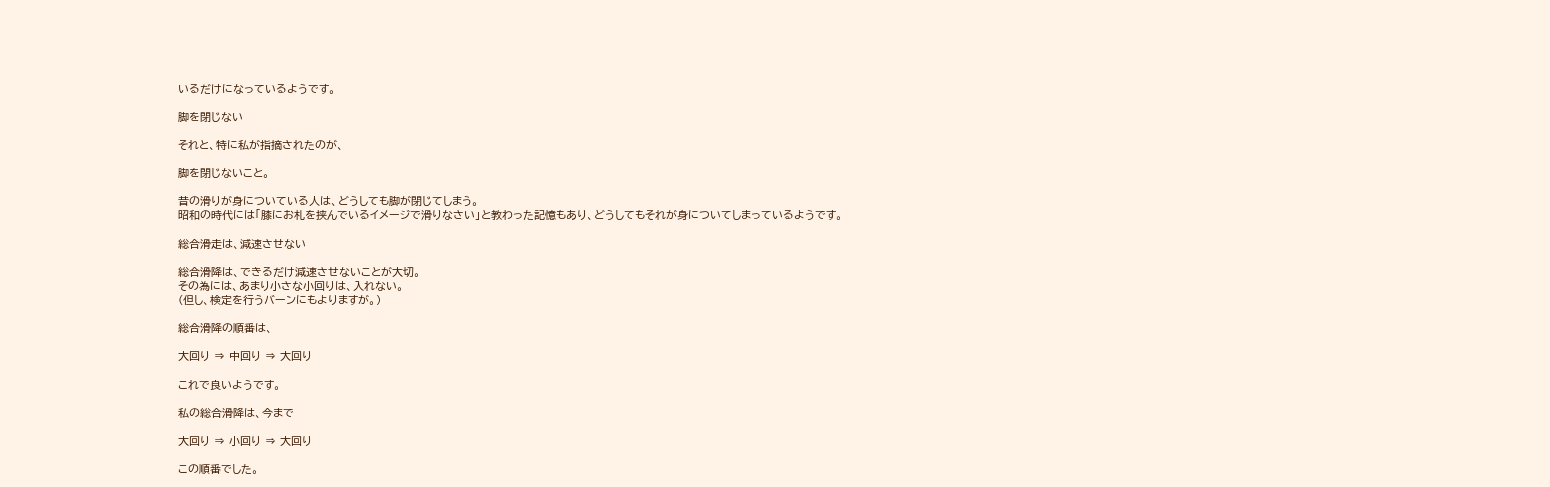いるだけになっているようです。

脚を閉じない

それと、特に私が指摘されたのが、

脚を閉じないこと。

昔の滑りが身についている人は、どうしても脚が閉じてしまう。
昭和の時代には「膝にお札を挟んでいるイメージで滑りなさい」と教わった記憶もあり、どうしてもそれが身についてしまっているようです。

総合滑走は、減速させない

総合滑降は、できるだけ減速させないことが大切。
その為には、あまり小さな小回りは、入れない。
(但し、検定を行うバーンにもよりますが。)

総合滑降の順番は、

大回り ⇒ 中回り ⇒ 大回り

これで良いようです。

私の総合滑降は、今まで

大回り ⇒ 小回り ⇒ 大回り

この順番でした。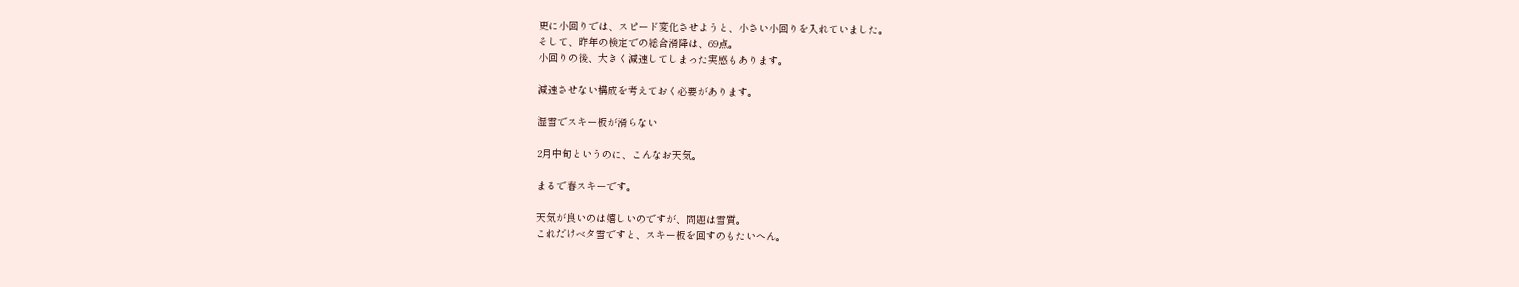更に小回りでは、スピード変化させようと、小さい小回りを入れていました。
そして、昨年の検定での総合滑降は、69点。
小回りの後、大きく減速してしまった実感もあります。

減速させない構成を考えておく必要があります。

湿雪でスキー板が滑らない

2月中旬というのに、こんなお天気。

まるで春スキーです。

天気が良いのは嬉しいのですが、問題は雪質。
これだけベタ雪ですと、スキー板を回すのもたいへん。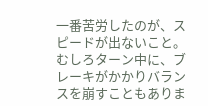一番苦労したのが、スピードが出ないこと。
むしろターン中に、ブレーキがかかりバランスを崩すこともありま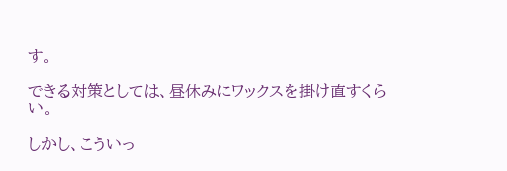す。

できる対策としては、昼休みにワックスを掛け直すくらい。

しかし、こういっ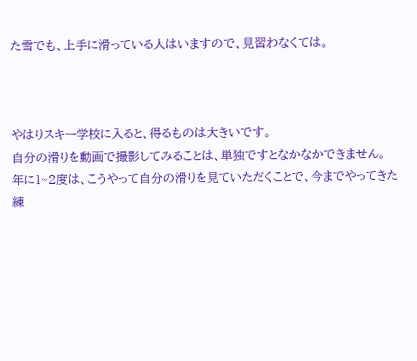た雪でも、上手に滑っている人はいますので、見習わなくては。



やはりスキー学校に入ると、得るものは大きいです。
自分の滑りを動画で撮影してみることは、単独ですとなかなかできません。
年に1~2度は、こうやって自分の滑りを見ていただくことで、今までやってきた練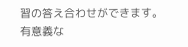習の答え合わせができます。
有意義な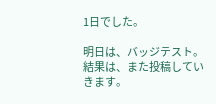1日でした。

明日は、バッジテスト。
結果は、また投稿していきます。